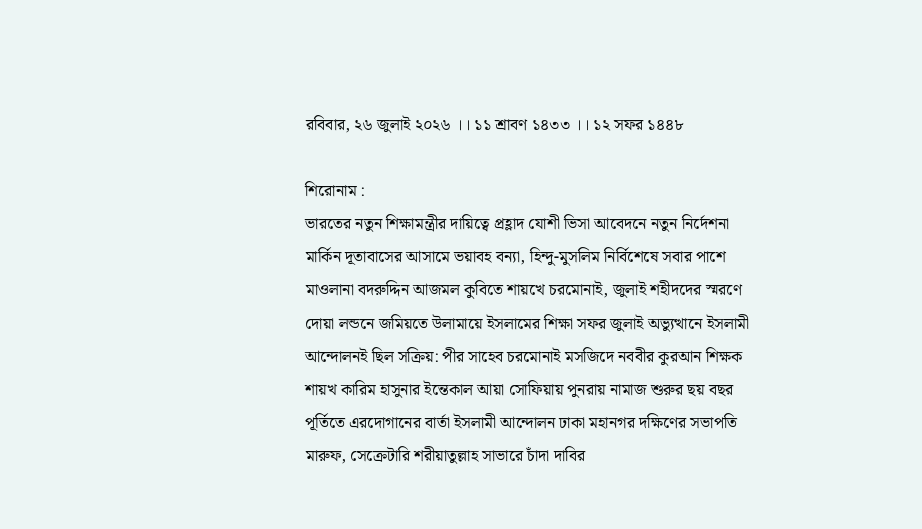রবিবার, ২৬ জুলাই ২০২৬ ।। ১১ শ্রাবণ ১৪৩৩ ।। ১২ সফর ১৪৪৮

শিরোনাম :
ভারতের নতুন শিক্ষামন্ত্রীর দায়িত্বে প্রহ্লাদ যোশী ভিসা আবেদনে নতুন নির্দেশনা মার্কিন দূতাবাসের আসামে ভয়াবহ বন্যা, হিন্দু-মুসলিম নির্বিশেষে সবার পাশে মাওলানা বদরুদ্দিন আজমল কুবিতে শায়খে চরমোনাই, জুলাই শহীদদের স্মরণে দোয়া লন্ডনে জমিয়তে উলামায়ে ইসলামের শিক্ষা সফর জুলাই অভ্যুত্থানে ইসলামী আন্দোলনই ছিল সক্রিয়: পীর সাহেব চরমোনাই মসজিদে নববীর কুরআন শিক্ষক শায়খ কারিম হাসুনার ইন্তেকাল আয়া সোফিয়ায় পুনরায় নামাজ শুরুর ছয় বছর পূর্তিতে এরদোগানের বার্তা ইসলামী আন্দোলন ঢাকা মহানগর দক্ষিণের সভাপতি মারুফ, সেক্রেটারি শরীয়াতুল্লাহ সাভারে চাঁদা দাবির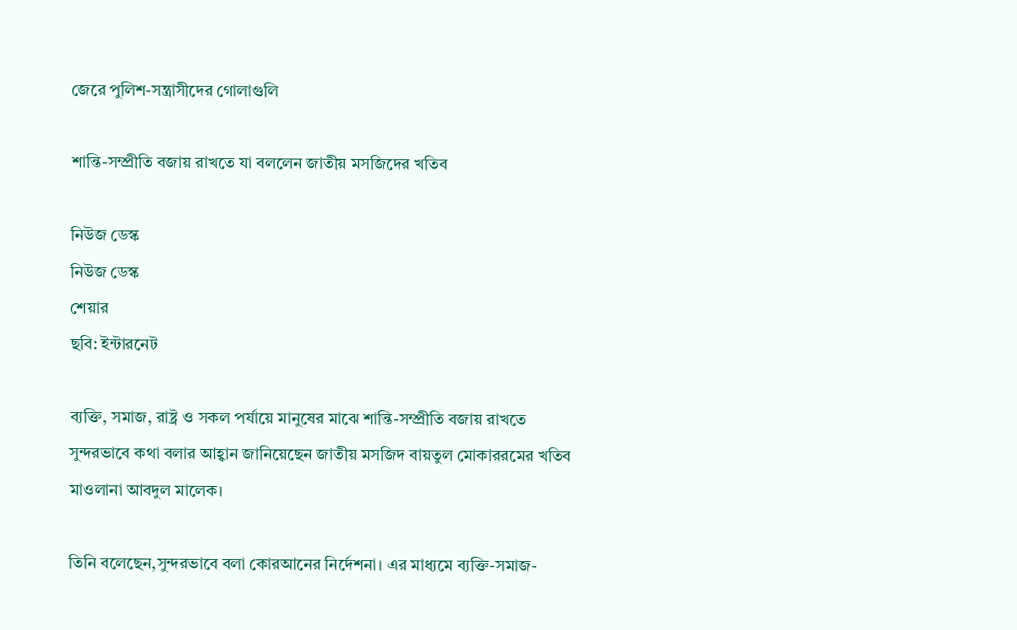জেরে পুলিশ-সন্ত্রাসীদের গোলাগুলি

শান্তি-সম্প্রীতি বজায় রাখতে যা বললেন জাতীয় মসজিদের খতিব

নিউজ ডেস্ক
নিউজ ডেস্ক
শেয়ার
ছবি: ইন্টারনেট

ব্যক্তি, সমাজ, রাষ্ট্র ও সকল পর্যায়ে মানুষের মাঝে শান্তি-সম্প্রীতি বজায় রাখতে
সুন্দরভাবে কথা বলার আহ্বান জানিয়েছেন জাতীয় মসজিদ বায়তুল মোকাররমের খতিব মাওলানা আবদুল মালেক।

তিনি বলেছেন,সুন্দরভাবে বলা কোরআনের নির্দেশনা। এর মাধ্যমে ব্যক্তি-সমাজ-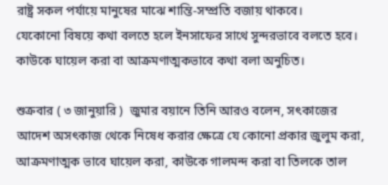রাষ্ট্র সকল পর্যায়ে মানুষের মাঝে শান্তি-সম্প্রতি বজায় থাকবে।
যেকোনো বিষয়ে কথা বলতে হলে ইনসাফের সাথে সুন্দরভাবে বলতে হবে।
কাউকে ঘায়েল করা বা আক্রমণাত্মকভাবে কথা বলা অনুচিত।

শুক্রবার ( ৩ জানুয়ারি )  জুমার বয়ানে তিনি আরও বলেন, সৎকাজের আদেশ অসৎকাজ থেকে নিষেধ করার ক্ষেত্রে যে কোনো প্রকার জুলুম করা, আক্রমণাত্মক ভাবে ঘায়েল করা, কাউকে গালমন্দ করা বা তিলকে তাল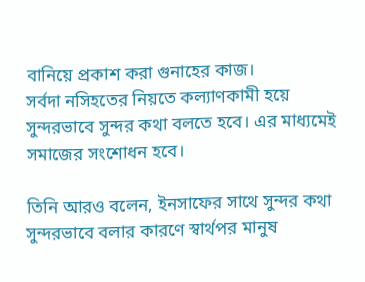বানিয়ে প্রকাশ করা গুনাহের কাজ।
সর্বদা নসিহতের নিয়তে কল্যাণকামী হয়ে সুন্দরভাবে সুন্দর কথা বলতে হবে। এর মাধ্যমেই সমাজের সংশোধন হবে।

তিনি আরও বলেন, ইনসাফের সাথে সুন্দর কথা সুন্দরভাবে বলার কারণে স্বার্থপর মানুষ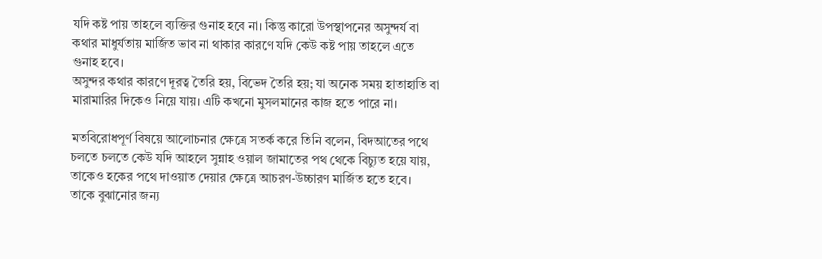যদি কষ্ট পায় তাহলে ব্যক্তির গুনাহ হবে না। কিন্তু কারো উপস্থাপনের অসুন্দর্য বা কথার মাধুর্যতায় মার্জিত ভাব না থাকার কারণে যদি কেউ কষ্ট পায় তাহলে এতে গুনাহ হবে।
অসুন্দর কথার কারণে দূরত্ব তৈরি হয়, বিভেদ তৈরি হয়; যা অনেক সময় হাতাহাতি বা মারামারির দিকেও নিয়ে যায়। এটি কখনো মুসলমানের কাজ হতে পারে না।

মতবিরোধপূর্ণ বিষয়ে আলোচনার ক্ষেত্রে সতর্ক করে তিনি বলেন, বিদআতের পথে চলতে চলতে কেউ যদি আহলে সুন্নাহ ওয়াল জামাতের পথ থেকে বিচ্যুত হয়ে যায়, তাকেও হকের পথে দাওয়াত দেয়ার ক্ষেত্রে আচরণ-উচ্চারণ মার্জিত হতে হবে।
তাকে বুঝানোর জন্য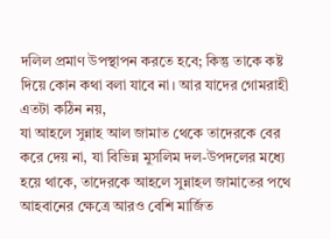দলিল প্রমাণ উপস্থাপন করতে হবে; কিন্তু তাকে কষ্ট দিয়ে কোন কথা বলা যাবে না। আর যাদের গোমরাহী এতটা কঠিন নয়,
যা আহলে সুন্নাহ আল জামাত থেকে তাদেরকে বের করে দেয় না, যা বিভিন্ন মুসলিম দল-উপদলের মধ্যে হয়ে থাকে, তাদেরকে আহলে সুন্নাহল জামাতের পথে আহবানের ক্ষেত্রে আরও বেশি মার্জিত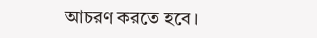আচরণ করতে হবে।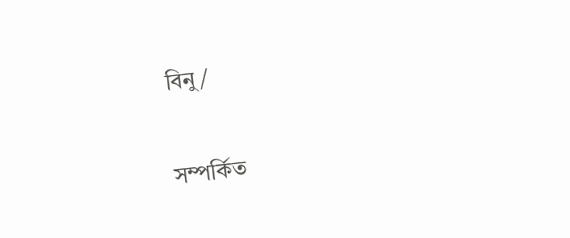বিনু/


সম্পর্কিত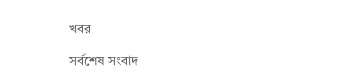খবর

সর্বশেষ সংবাদ